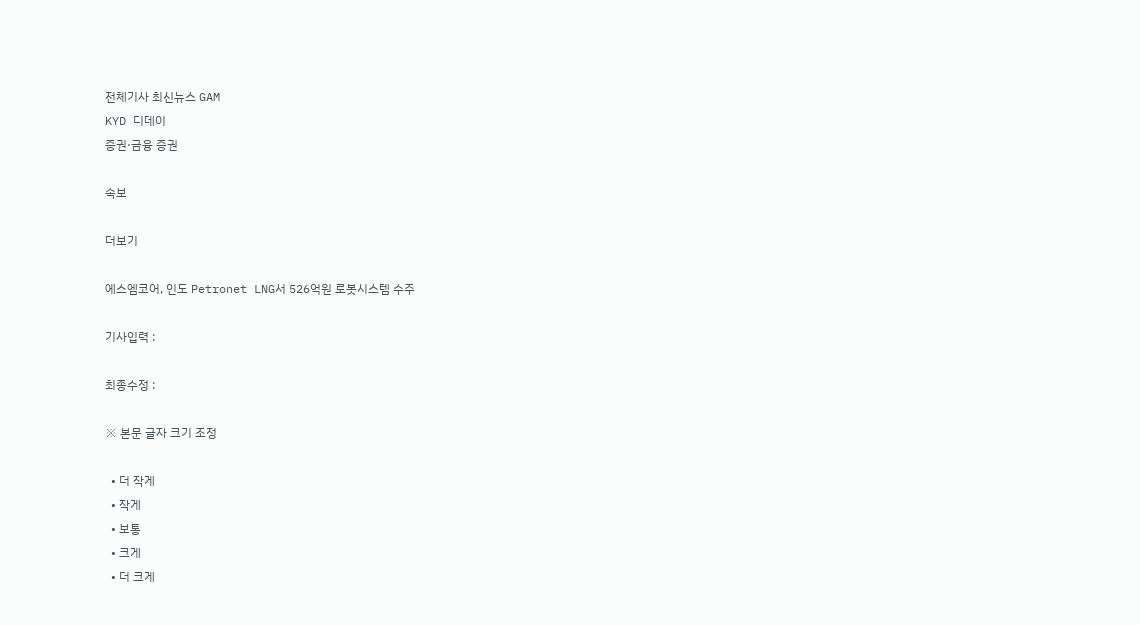전체기사 최신뉴스 GAM
KYD 디데이
증권·금융 증권

속보

더보기

에스엠코어, 인도 Petronet LNG서 526억원 로봇시스템 수주

기사입력 :

최종수정 :

※ 본문 글자 크기 조정

  • 더 작게
  • 작게
  • 보통
  • 크게
  • 더 크게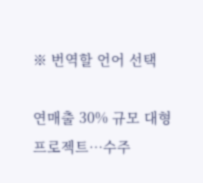※ 번역할 언어 선택

연매출 30% 규모 대형 프로젝트…수주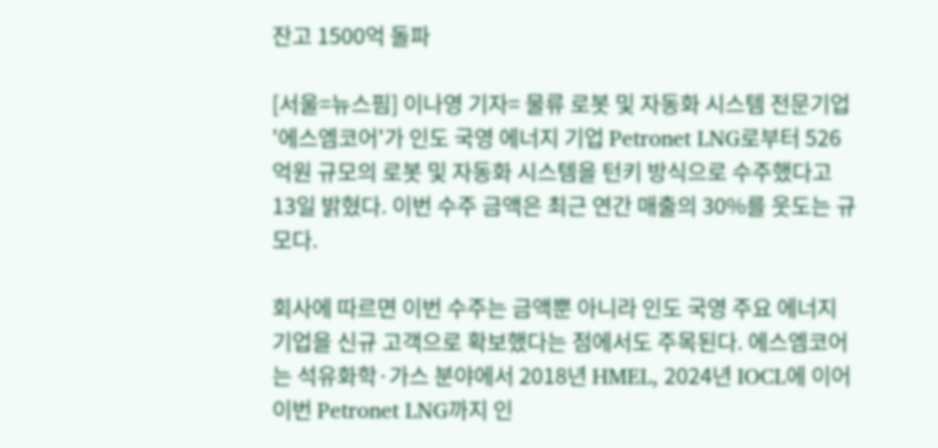잔고 1500억 돌파

[서울=뉴스핌] 이나영 기자= 물류 로봇 및 자동화 시스템 전문기업 '에스엠코어'가 인도 국영 에너지 기업 Petronet LNG로부터 526억원 규모의 로봇 및 자동화 시스템을 턴키 방식으로 수주했다고 13일 밝혔다. 이번 수주 금액은 최근 연간 매출의 30%를 웃도는 규모다.

회사에 따르면 이번 수주는 금액뿐 아니라 인도 국영 주요 에너지 기업을 신규 고객으로 확보했다는 점에서도 주목된다. 에스엠코어는 석유화학·가스 분야에서 2018년 HMEL, 2024년 IOCL에 이어 이번 Petronet LNG까지 인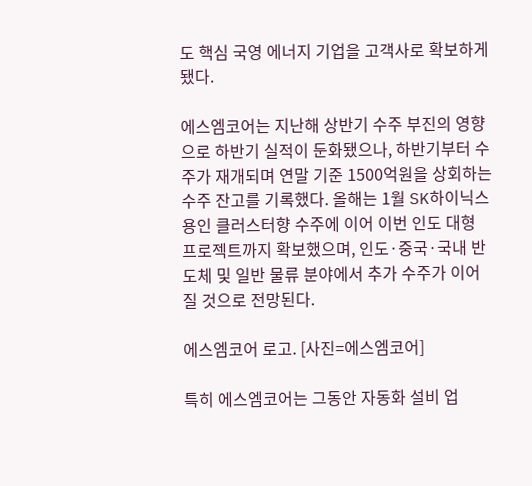도 핵심 국영 에너지 기업을 고객사로 확보하게 됐다.

에스엠코어는 지난해 상반기 수주 부진의 영향으로 하반기 실적이 둔화됐으나, 하반기부터 수주가 재개되며 연말 기준 1500억원을 상회하는 수주 잔고를 기록했다. 올해는 1월 SK하이닉스 용인 클러스터향 수주에 이어 이번 인도 대형 프로젝트까지 확보했으며, 인도·중국·국내 반도체 및 일반 물류 분야에서 추가 수주가 이어질 것으로 전망된다.

에스엠코어 로고. [사진=에스엠코어]

특히 에스엠코어는 그동안 자동화 설비 업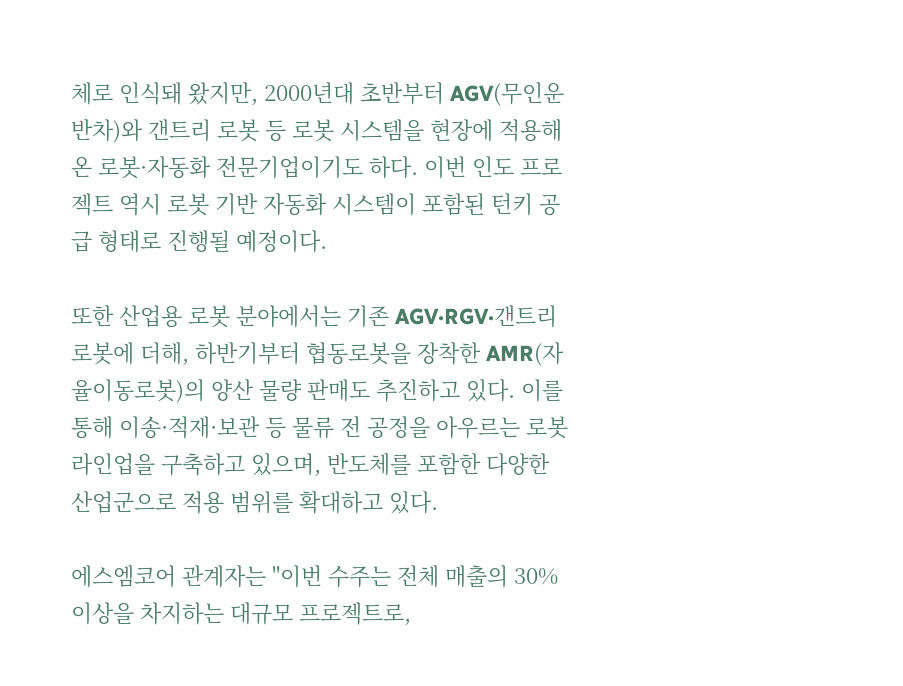체로 인식돼 왔지만, 2000년대 초반부터 AGV(무인운반차)와 갠트리 로봇 등 로봇 시스템을 현장에 적용해 온 로봇·자동화 전문기업이기도 하다. 이번 인도 프로젝트 역시 로봇 기반 자동화 시스템이 포함된 턴키 공급 형태로 진행될 예정이다.

또한 산업용 로봇 분야에서는 기존 AGV·RGV·갠트리 로봇에 더해, 하반기부터 협동로봇을 장착한 AMR(자율이동로봇)의 양산 물량 판매도 추진하고 있다. 이를 통해 이송·적재·보관 등 물류 전 공정을 아우르는 로봇 라인업을 구축하고 있으며, 반도체를 포함한 다양한 산업군으로 적용 범위를 확대하고 있다.

에스엠코어 관계자는 "이번 수주는 전체 매출의 30% 이상을 차지하는 대규모 프로젝트로,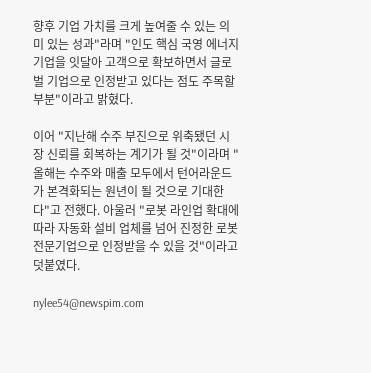향후 기업 가치를 크게 높여줄 수 있는 의미 있는 성과"라며 "인도 핵심 국영 에너지 기업을 잇달아 고객으로 확보하면서 글로벌 기업으로 인정받고 있다는 점도 주목할 부분"이라고 밝혔다.

이어 "지난해 수주 부진으로 위축됐던 시장 신뢰를 회복하는 계기가 될 것"이라며 "올해는 수주와 매출 모두에서 턴어라운드가 본격화되는 원년이 될 것으로 기대한다"고 전했다. 아울러 "로봇 라인업 확대에 따라 자동화 설비 업체를 넘어 진정한 로봇 전문기업으로 인정받을 수 있을 것"이라고 덧붙였다.

nylee54@newspim.com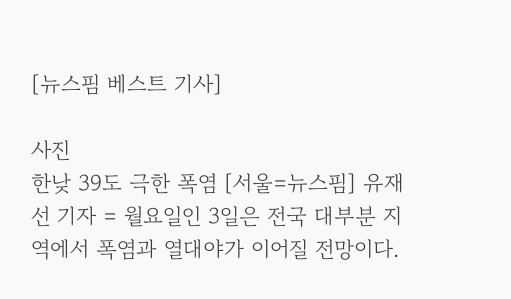[뉴스핌 베스트 기사]

사진
한낮 39도 극한 폭염 [서울=뉴스핌] 유재선 기자 = 월요일인 3일은 전국 대부분 지역에서 폭염과 열대야가 이어질 전망이다.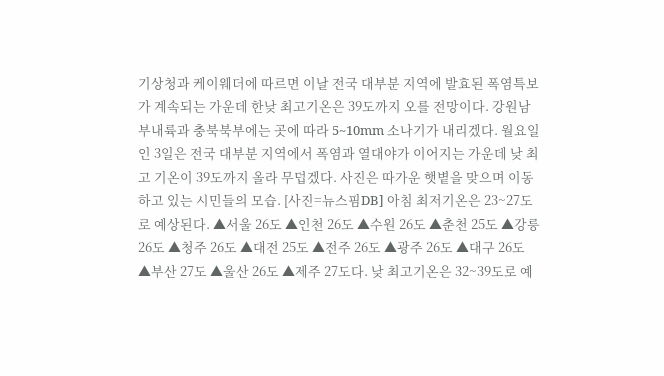기상청과 케이웨더에 따르면 이날 전국 대부분 지역에 발효된 폭염특보가 계속되는 가운데 한낮 최고기온은 39도까지 오를 전망이다. 강원남부내륙과 충북북부에는 곳에 따라 5~10mm 소나기가 내리겠다. 월요일인 3일은 전국 대부분 지역에서 폭염과 열대야가 이어지는 가운데 낮 최고 기온이 39도까지 올라 무덥겠다. 사진은 따가운 햇볕을 맞으며 이동하고 있는 시민들의 모습. [사진=뉴스핌DB] 아침 최저기온은 23~27도로 예상된다. ▲서울 26도 ▲인천 26도 ▲수원 26도 ▲춘천 25도 ▲강릉 26도 ▲청주 26도 ▲대전 25도 ▲전주 26도 ▲광주 26도 ▲대구 26도 ▲부산 27도 ▲울산 26도 ▲제주 27도다. 낮 최고기온은 32~39도로 예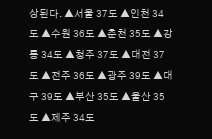상된다. ▲서울 37도 ▲인천 34도 ▲수원 36도 ▲춘천 35도 ▲강릉 34도 ▲청주 37도 ▲대전 37도 ▲전주 36도 ▲광주 39도 ▲대구 39도 ▲부산 35도 ▲울산 35도 ▲제주 34도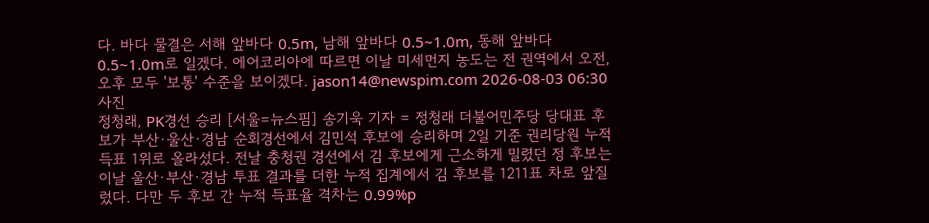다. 바다 물결은 서해 앞바다 0.5m, 남해 앞바다 0.5~1.0m, 동해 앞바다 0.5~1.0m로 일겠다. 에어코리아에 따르면 이날 미세먼지 농도는 전 권역에서 오전, 오후 모두 '보통' 수준을 보이겠다. jason14@newspim.com 2026-08-03 06:30
사진
정청래, PK경선 승리 [서울=뉴스핌] 송기욱 기자 = 정청래 더불어민주당 당대표 후보가 부산·울산·경남 순회경선에서 김민석 후보에 승리하며 2일 기준 권리당원 누적 득표 1위로 올라섰다. 전날 충청권 경선에서 김 후보에게 근소하게 밀렸던 정 후보는 이날 울산·부산·경남 투표 결과를 더한 누적 집계에서 김 후보를 1211표 차로 앞질렀다. 다만 두 후보 간 누적 득표율 격차는 0.99%p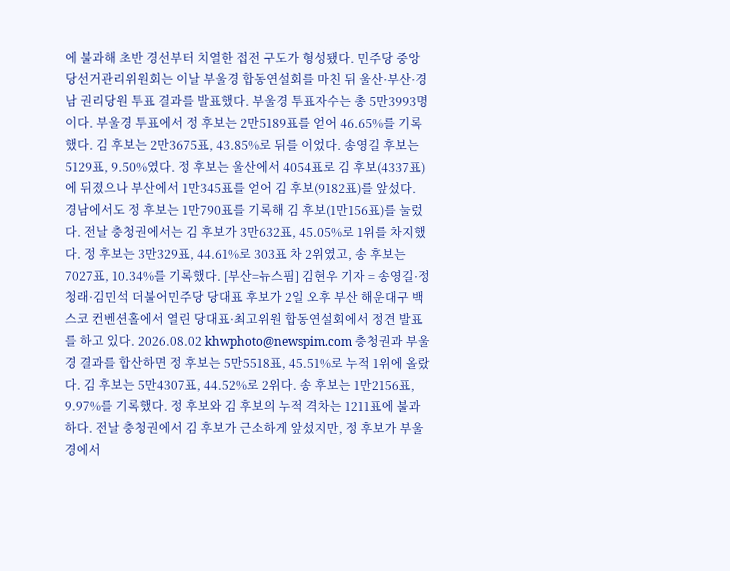에 불과해 초반 경선부터 치열한 접전 구도가 형성됐다. 민주당 중앙당선거관리위원회는 이날 부울경 합동연설회를 마친 뒤 울산·부산·경남 권리당원 투표 결과를 발표했다. 부울경 투표자수는 총 5만3993명이다. 부울경 투표에서 정 후보는 2만5189표를 얻어 46.65%를 기록했다. 김 후보는 2만3675표, 43.85%로 뒤를 이었다. 송영길 후보는 5129표, 9.50%였다. 정 후보는 울산에서 4054표로 김 후보(4337표)에 뒤졌으나 부산에서 1만345표를 얻어 김 후보(9182표)를 앞섰다. 경남에서도 정 후보는 1만790표를 기록해 김 후보(1만156표)를 눌렀다. 전날 충청권에서는 김 후보가 3만632표, 45.05%로 1위를 차지했다. 정 후보는 3만329표, 44.61%로 303표 차 2위였고, 송 후보는 7027표, 10.34%를 기록했다. [부산=뉴스핌] 김현우 기자 = 송영길·정청래·김민석 더불어민주당 당대표 후보가 2일 오후 부산 해운대구 백스코 컨벤션홀에서 열린 당대표·최고위원 합동연설회에서 정견 발표를 하고 있다. 2026.08.02 khwphoto@newspim.com 충청권과 부울경 결과를 합산하면 정 후보는 5만5518표, 45.51%로 누적 1위에 올랐다. 김 후보는 5만4307표, 44.52%로 2위다. 송 후보는 1만2156표, 9.97%를 기록했다. 정 후보와 김 후보의 누적 격차는 1211표에 불과하다. 전날 충청권에서 김 후보가 근소하게 앞섰지만, 정 후보가 부울경에서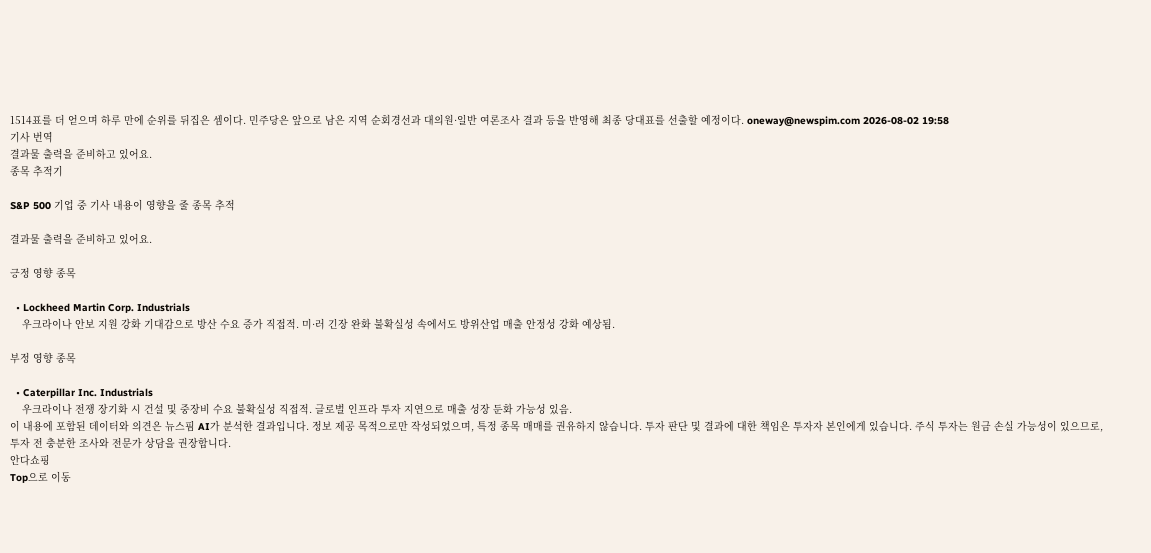1514표를 더 얻으며 하루 만에 순위를 뒤집은 셈이다. 민주당은 앞으로 남은 지역 순회경선과 대의원·일반 여론조사 결과 등을 반영해 최종 당대표를 선출할 예정이다. oneway@newspim.com 2026-08-02 19:58
기사 번역
결과물 출력을 준비하고 있어요.
종목 추적기

S&P 500 기업 중 기사 내용이 영향을 줄 종목 추적

결과물 출력을 준비하고 있어요.

긍정 영향 종목

  • Lockheed Martin Corp. Industrials
    우크라이나 안보 지원 강화 기대감으로 방산 수요 증가 직접적. 미·러 긴장 완화 불확실성 속에서도 방위산업 매출 안정성 강화 예상됨.

부정 영향 종목

  • Caterpillar Inc. Industrials
    우크라이나 전쟁 장기화 시 건설 및 중장비 수요 불확실성 직접적. 글로벌 인프라 투자 지연으로 매출 성장 둔화 가능성 있음.
이 내용에 포함된 데이터와 의견은 뉴스핌 AI가 분석한 결과입니다. 정보 제공 목적으로만 작성되었으며, 특정 종목 매매를 권유하지 않습니다. 투자 판단 및 결과에 대한 책임은 투자자 본인에게 있습니다. 주식 투자는 원금 손실 가능성이 있으므로, 투자 전 충분한 조사와 전문가 상담을 권장합니다.
안다쇼핑
Top으로 이동